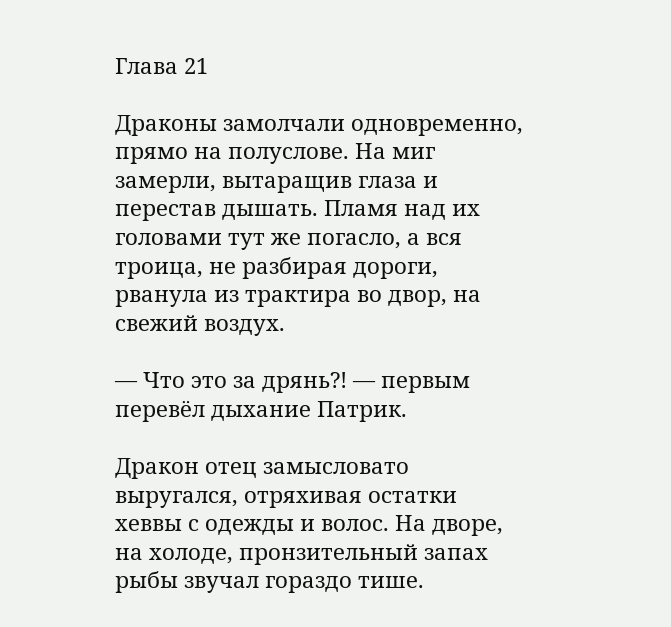Глава 21

Драконы замолчали одновременно, прямо на полуслове. На миг замерли, вытаращив глаза и перестав дышать. Пламя над их головами тут же погасло, а вся троица, не разбирая дороги, рванула из трактира во двор, на свежий воздух.

— Что это за дрянь?! — первым перевёл дыхание Патрик.

Дракон отец замысловато выругался, отряхивая остатки хеввы с одежды и волос. На дворе, на холоде, пронзительный запах рыбы звучал гораздо тише.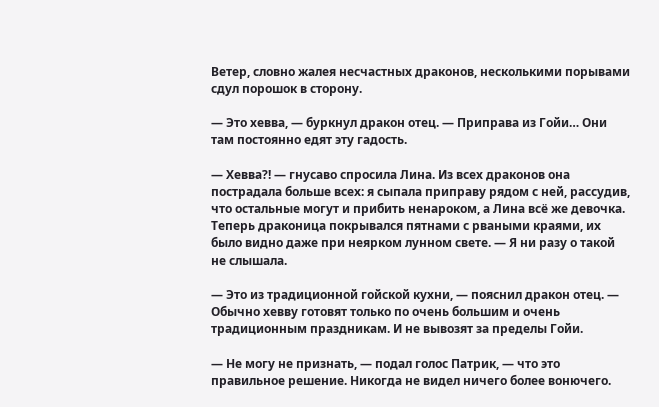Ветер, словно жалея несчастных драконов, несколькими порывами сдул порошок в сторону.

— Это хевва, — буркнул дракон отец. — Приправа из Гойи… Они там постоянно едят эту гадость.

— Хевва?! — гнусаво спросила Лина. Из всех драконов она пострадала больше всех: я сыпала приправу рядом с ней, рассудив, что остальные могут и прибить ненароком, а Лина всё же девочка. Теперь драконица покрывался пятнами с рваными краями, их было видно даже при неярком лунном свете. — Я ни разу о такой не слышала.

— Это из традиционной гойской кухни, — пояснил дракон отец. — Обычно хевву готовят только по очень большим и очень традиционным праздникам. И не вывозят за пределы Гойи.

— Не могу не признать, — подал голос Патрик, — что это правильное решение. Никогда не видел ничего более вонючего.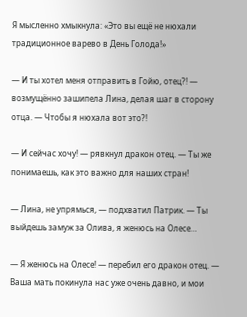Я мысленно хмыкнула: «Это вы ещё не нюхали традиционное варево в День Голода!»

— И ты хотел меня отправить в Гойю, отец?! — возмущённо зашипела Лина, делая шаг в сторону отца. — Чтобы я нюхала вот это?!

— И сейчас хочу! — рявкнул дракон отец. — Ты же понимаешь, как это важно для наших стран!

— Лина, не упрямься, — подхватил Патрик. — Ты выйдешь замуж за Олива, я женюсь на Олесе…

— Я женюсь на Олесе! — перебил его дракон отец. — Ваша мать покинула нас уже очень давно, и мои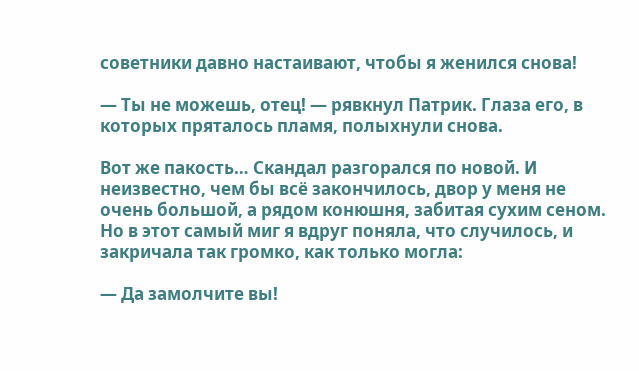советники давно настаивают, чтобы я женился снова!

— Ты не можешь, отец! — рявкнул Патрик. Глаза его, в которых пряталось пламя, полыхнули снова.

Вот же пакость… Скандал разгорался по новой. И неизвестно, чем бы всё закончилось, двор у меня не очень большой, а рядом конюшня, забитая сухим сеном. Но в этот самый миг я вдруг поняла, что случилось, и закричала так громко, как только могла:

— Да замолчите вы!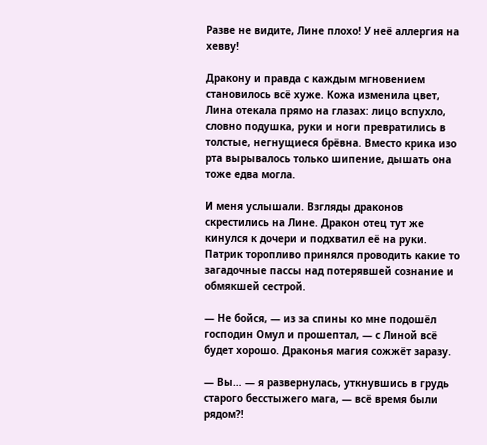Разве не видите, Лине плохо! У неё аллергия на хевву!

Дракону и правда с каждым мгновением становилось всё хуже. Кожа изменила цвет, Лина отекала прямо на глазах: лицо вспухло, словно подушка, руки и ноги превратились в толстые, негнущиеся брёвна. Вместо крика изо рта вырывалось только шипение, дышать она тоже едва могла.

И меня услышали. Взгляды драконов скрестились на Лине. Дракон отец тут же кинулся к дочери и подхватил её на руки. Патрик торопливо принялся проводить какие то загадочные пассы над потерявшей сознание и обмякшей сестрой.

— Не бойся, — из за спины ко мне подошёл господин Омул и прошептал, — с Линой всё будет хорошо. Драконья магия сожжёт заразу.

— Вы… — я развернулась, уткнувшись в грудь старого бесстыжего мага, — всё время были рядом?!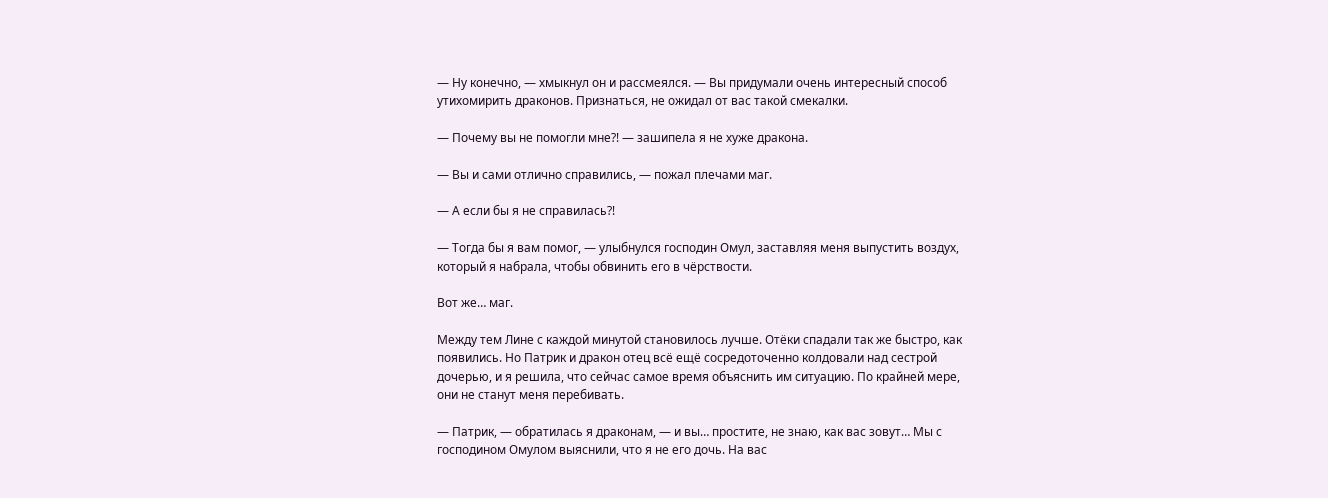— Ну конечно, — хмыкнул он и рассмеялся. — Вы придумали очень интересный способ утихомирить драконов. Признаться, не ожидал от вас такой смекалки.

— Почему вы не помогли мне?! — зашипела я не хуже дракона.

— Вы и сами отлично справились, — пожал плечами маг.

— А если бы я не справилась?!

— Тогда бы я вам помог, — улыбнулся господин Омул, заставляя меня выпустить воздух, который я набрала, чтобы обвинить его в чёрствости.

Вот же… маг.

Между тем Лине с каждой минутой становилось лучше. Отёки спадали так же быстро, как появились. Но Патрик и дракон отец всё ещё сосредоточенно колдовали над сестрой дочерью, и я решила, что сейчас самое время объяснить им ситуацию. По крайней мере, они не станут меня перебивать.

— Патрик, — обратилась я драконам, — и вы… простите, не знаю, как вас зовут… Мы с господином Омулом выяснили, что я не его дочь. На вас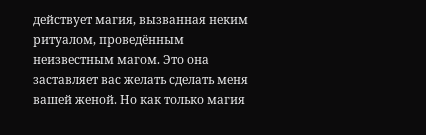действует магия, вызванная неким ритуалом, проведённым неизвестным магом. Это она заставляет вас желать сделать меня вашей женой. Но как только магия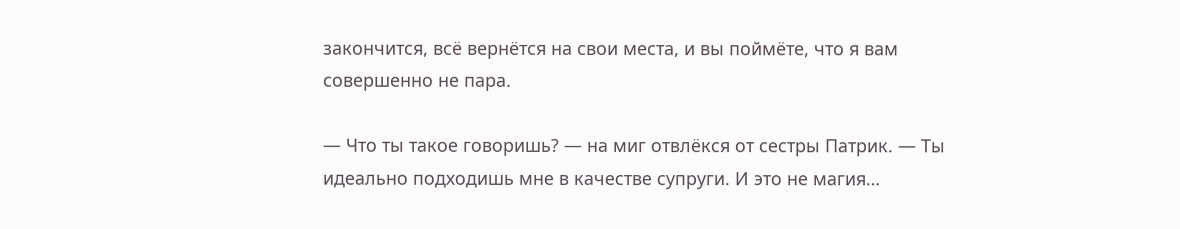закончится, всё вернётся на свои места, и вы поймёте, что я вам совершенно не пара.

— Что ты такое говоришь? — на миг отвлёкся от сестры Патрик. — Ты идеально подходишь мне в качестве супруги. И это не магия…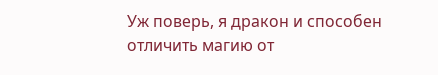Уж поверь, я дракон и способен отличить магию от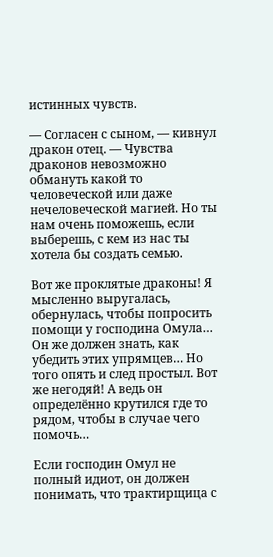истинных чувств.

— Согласен с сыном, — кивнул дракон отец. — Чувства драконов невозможно обмануть какой то человеческой или даже нечеловеческой магией. Но ты нам очень поможешь, если выберешь, с кем из нас ты хотела бы создать семью.

Вот же проклятые драконы! Я мысленно выругалась, обернулась, чтобы попросить помощи у господина Омула… Он же должен знать, как убедить этих упрямцев… Но того опять и след простыл. Вот же негодяй! А ведь он определённо крутился где то рядом, чтобы в случае чего помочь…

Если господин Омул не полный идиот, он должен понимать, что трактирщица с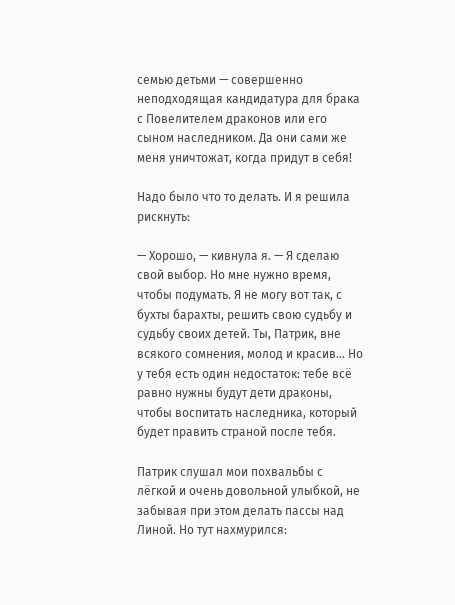семью детьми — совершенно неподходящая кандидатура для брака с Повелителем драконов или его сыном наследником. Да они сами же меня уничтожат, когда придут в себя!

Надо было что то делать. И я решила рискнуть:

— Хорошо, — кивнула я. — Я сделаю свой выбор. Но мне нужно время, чтобы подумать. Я не могу вот так, с бухты барахты, решить свою судьбу и судьбу своих детей. Ты, Патрик, вне всякого сомнения, молод и красив… Но у тебя есть один недостаток: тебе всё равно нужны будут дети драконы, чтобы воспитать наследника, который будет править страной после тебя.

Патрик слушал мои похвальбы с лёгкой и очень довольной улыбкой, не забывая при этом делать пассы над Линой. Но тут нахмурился: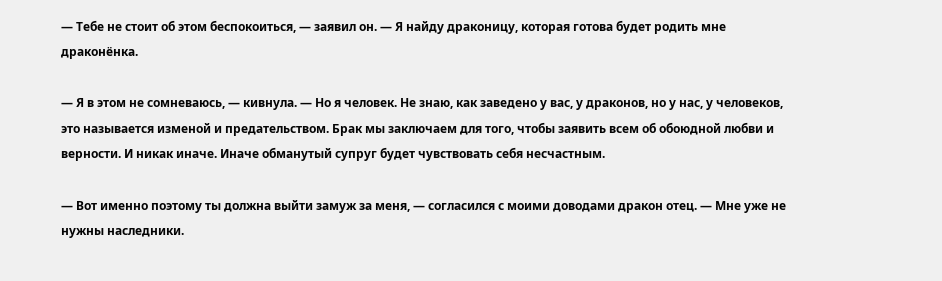— Тебе не стоит об этом беспокоиться, — заявил он. — Я найду драконицу, которая готова будет родить мне драконёнка.

— Я в этом не сомневаюсь, — кивнула. — Но я человек. Не знаю, как заведено у вас, у драконов, но у нас, у человеков, это называется изменой и предательством. Брак мы заключаем для того, чтобы заявить всем об обоюдной любви и верности. И никак иначе. Иначе обманутый супруг будет чувствовать себя несчастным.

— Вот именно поэтому ты должна выйти замуж за меня, — согласился с моими доводами дракон отец. — Мне уже не нужны наследники.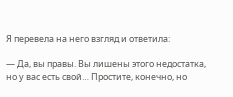Я перевела на него взгляд и ответила:

— Да, вы правы. Вы лишены этого недостатка, но у вас есть свой… Простите, конечно, но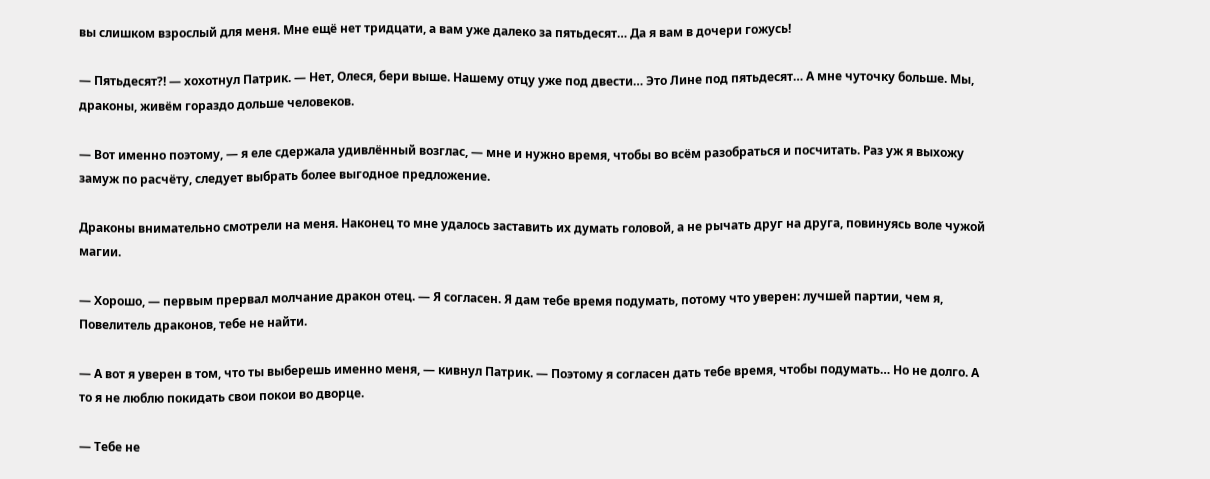вы слишком взрослый для меня. Мне ещё нет тридцати, а вам уже далеко за пятьдесят… Да я вам в дочери гожусь!

— Пятьдесят?! — хохотнул Патрик. — Нет, Олеся, бери выше. Нашему отцу уже под двести… Это Лине под пятьдесят… А мне чуточку больше. Мы, драконы, живём гораздо дольше человеков.

— Вот именно поэтому, — я еле сдержала удивлённый возглас, — мне и нужно время, чтобы во всём разобраться и посчитать. Раз уж я выхожу замуж по расчёту, следует выбрать более выгодное предложение.

Драконы внимательно смотрели на меня. Наконец то мне удалось заставить их думать головой, а не рычать друг на друга, повинуясь воле чужой магии.

— Хорошо, — первым прервал молчание дракон отец. — Я согласен. Я дам тебе время подумать, потому что уверен: лучшей партии, чем я, Повелитель драконов, тебе не найти.

— А вот я уверен в том, что ты выберешь именно меня, — кивнул Патрик. — Поэтому я согласен дать тебе время, чтобы подумать… Но не долго. А то я не люблю покидать свои покои во дворце.

— Тебе не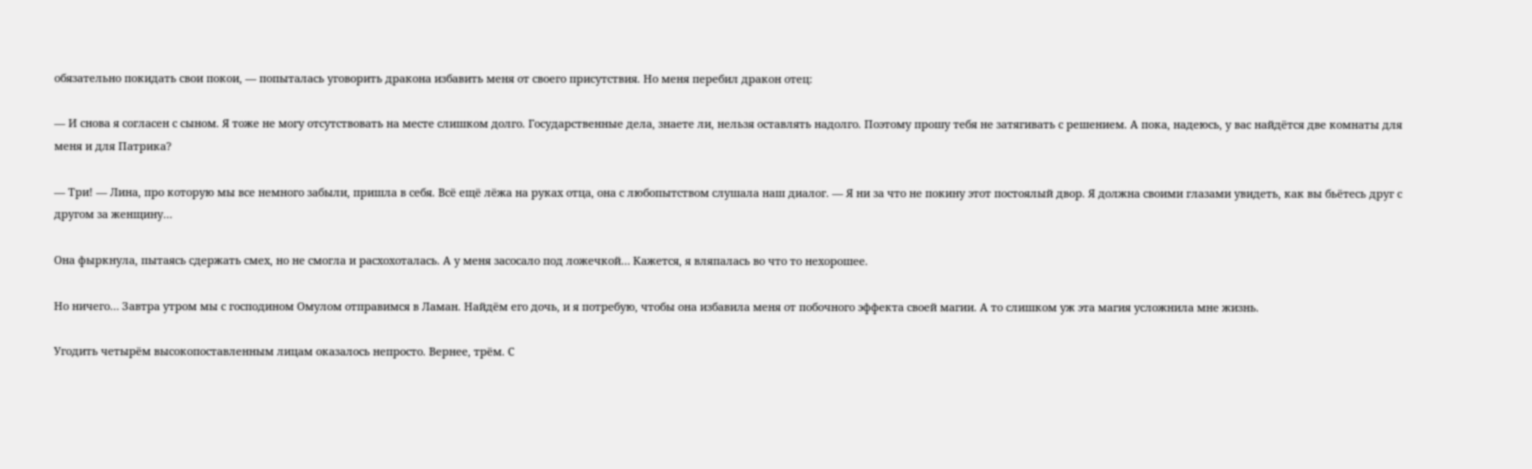обязательно покидать свои покои, — попыталась уговорить дракона избавить меня от своего присутствия. Но меня перебил дракон отец:

— И снова я согласен с сыном. Я тоже не могу отсутствовать на месте слишком долго. Государственные дела, знаете ли, нельзя оставлять надолго. Поэтому прошу тебя не затягивать с решением. А пока, надеюсь, у вас найдётся две комнаты для меня и для Патрика?

— Три! — Лина, про которую мы все немного забыли, пришла в себя. Всё ещё лёжа на руках отца, она с любопытством слушала наш диалог. — Я ни за что не покину этот постоялый двор. Я должна своими глазами увидеть, как вы бьётесь друг с другом за женщину…

Она фыркнула, пытаясь сдержать смех, но не смогла и расхохоталась. А у меня засосало под ложечкой… Кажется, я вляпалась во что то нехорошее.

Но ничего… Завтра утром мы с господином Омулом отправимся в Ламан. Найдём его дочь, и я потребую, чтобы она избавила меня от побочного эффекта своей магии. А то слишком уж эта магия усложнила мне жизнь.

Угодить четырём высокопоставленным лицам оказалось непросто. Вернее, трём. С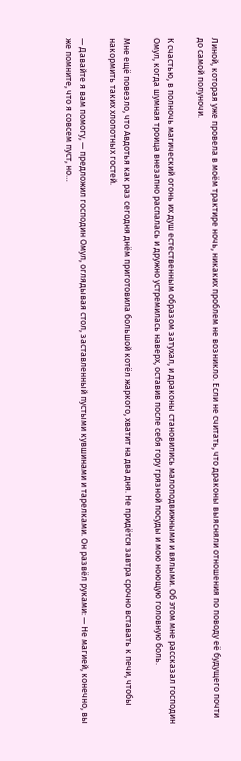Линой, которая уже провела в моём трактире ночь, никаких проблем не возникло. Если не считать, что драконы выясняли отношения по поводу её будущего почти до самой полуночи.

К счастью, в полночь магический огонь их душ естественным образом затухал, и драконы становились малоподвижными и вялыми. Об этом мне рассказал господин Омул, когда шумная троица внезапно распалась и дружно устремилась наверх, оставив после себя гору грязной посуды и мою ноющую головную боль.

Мне ещё повезло, что Авдотья как раз сегодня днём приготовила большой котёл жаркого, хватит на два дня. Не придётся завтра срочно вставать к печи, чтобы накормить таких хлопотных гостей.

— Давайте я вам помогу, — предложил господин Омул, оглядывая стол, заставленный пустыми кувшинами и тарелками. Он развёл руками: — Не магией, конечно, вы же помните, что я совсем пуст, но…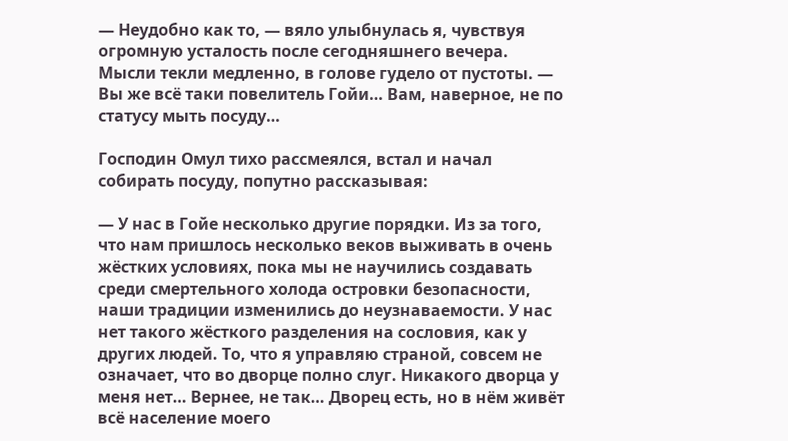— Неудобно как то, — вяло улыбнулась я, чувствуя огромную усталость после сегодняшнего вечера. Мысли текли медленно, в голове гудело от пустоты. — Вы же всё таки повелитель Гойи… Вам, наверное, не по статусу мыть посуду…

Господин Омул тихо рассмеялся, встал и начал собирать посуду, попутно рассказывая:

— У нас в Гойе несколько другие порядки. Из за того, что нам пришлось несколько веков выживать в очень жёстких условиях, пока мы не научились создавать среди смертельного холода островки безопасности, наши традиции изменились до неузнаваемости. У нас нет такого жёсткого разделения на сословия, как у других людей. То, что я управляю страной, совсем не означает, что во дворце полно слуг. Никакого дворца у меня нет… Вернее, не так… Дворец есть, но в нём живёт всё население моего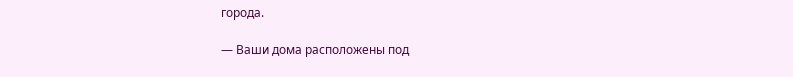города.

— Ваши дома расположены под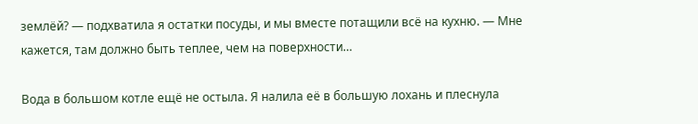землёй? — подхватила я остатки посуды, и мы вместе потащили всё на кухню. — Мне кажется, там должно быть теплее, чем на поверхности…

Вода в большом котле ещё не остыла. Я налила её в большую лохань и плеснула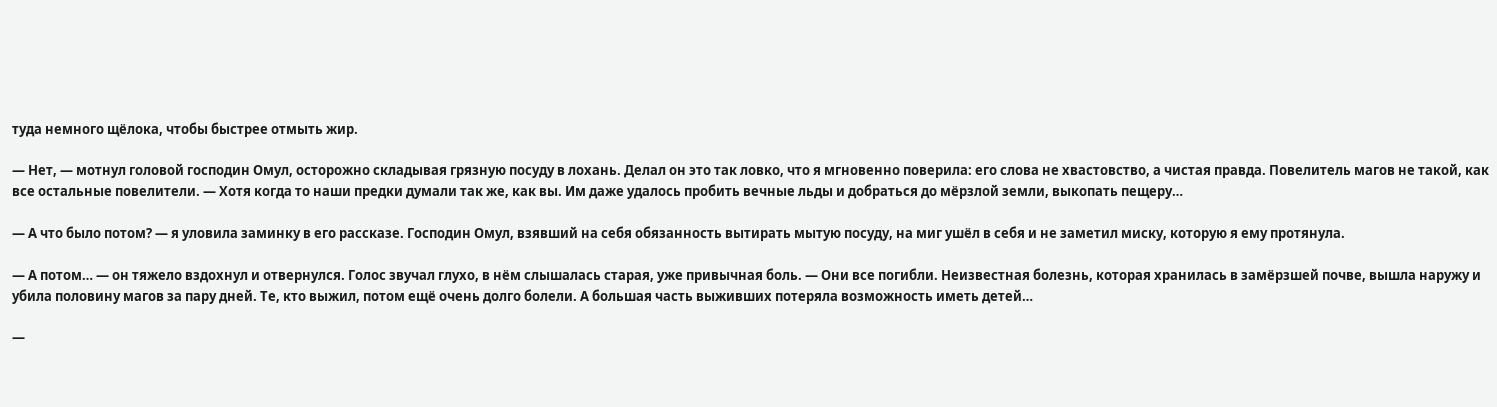туда немного щёлока, чтобы быстрее отмыть жир.

— Нет, — мотнул головой господин Омул, осторожно складывая грязную посуду в лохань. Делал он это так ловко, что я мгновенно поверила: его слова не хвастовство, а чистая правда. Повелитель магов не такой, как все остальные повелители. — Хотя когда то наши предки думали так же, как вы. Им даже удалось пробить вечные льды и добраться до мёрзлой земли, выкопать пещеру…

— А что было потом? — я уловила заминку в его рассказе. Господин Омул, взявший на себя обязанность вытирать мытую посуду, на миг ушёл в себя и не заметил миску, которую я ему протянула.

— А потом… — он тяжело вздохнул и отвернулся. Голос звучал глухо, в нём слышалась старая, уже привычная боль. — Они все погибли. Неизвестная болезнь, которая хранилась в замёрзшей почве, вышла наружу и убила половину магов за пару дней. Те, кто выжил, потом ещё очень долго болели. А большая часть выживших потеряла возможность иметь детей…

—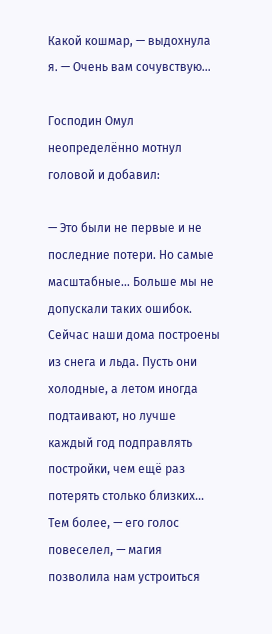Какой кошмар, — выдохнула я. — Очень вам сочувствую…

Господин Омул неопределённо мотнул головой и добавил:

— Это были не первые и не последние потери. Но самые масштабные… Больше мы не допускали таких ошибок. Сейчас наши дома построены из снега и льда. Пусть они холодные, а летом иногда подтаивают, но лучше каждый год подправлять постройки, чем ещё раз потерять столько близких… Тем более, — его голос повеселел, — магия позволила нам устроиться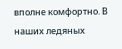вполне комфортно. В наших ледяных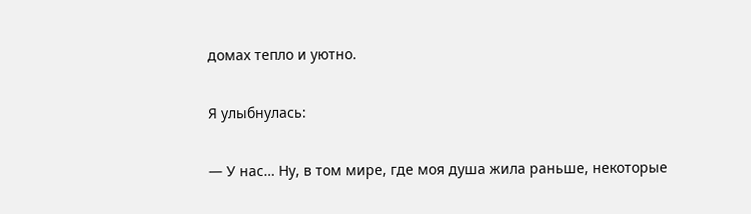домах тепло и уютно.

Я улыбнулась:

— У нас… Ну, в том мире, где моя душа жила раньше, некоторые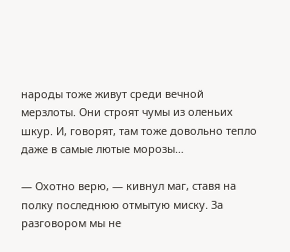народы тоже живут среди вечной мерзлоты. Они строят чумы из оленьих шкур. И, говорят, там тоже довольно тепло даже в самые лютые морозы…

— Охотно верю, — кивнул маг, ставя на полку последнюю отмытую миску. За разговором мы не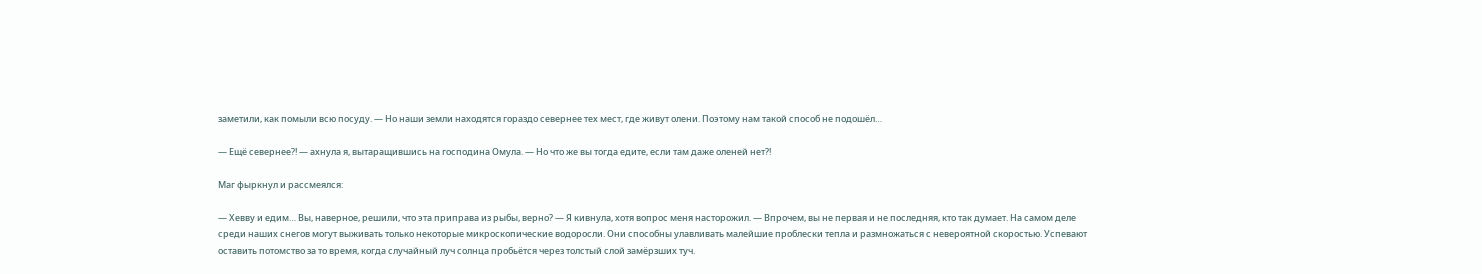заметили, как помыли всю посуду. — Но наши земли находятся гораздо севернее тех мест, где живут олени. Поэтому нам такой способ не подошёл…

— Ещё севернее?! — ахнула я, вытаращившись на господина Омула. — Но что же вы тогда едите, если там даже оленей нет?!

Маг фыркнул и рассмеялся:

— Хевву и едим… Вы, наверное, решили, что эта приправа из рыбы, верно? — Я кивнула, хотя вопрос меня насторожил. — Впрочем, вы не первая и не последняя, кто так думает. На самом деле среди наших снегов могут выживать только некоторые микроскопические водоросли. Они способны улавливать малейшие проблески тепла и размножаться с невероятной скоростью. Успевают оставить потомство за то время, когда случайный луч солнца пробьётся через толстый слой замёрзших туч.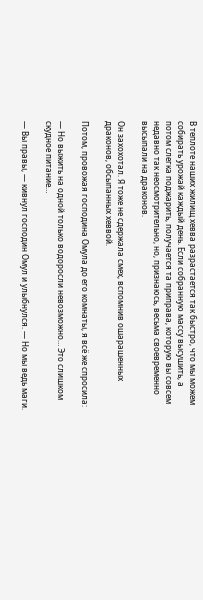В теплоте наших жилищ хевва разрастается так быстро, что мы можем собирать урожай каждый день. Если собранную массу высушить, а потом слегка поджарить, получается та приправа, которую вы совсем недавно так неосмотрительно, но, признаюсь, весьма своевременно высыпали на драконов.

Он захохотал. Я тоже не сдержала смех, вспомнив ошарашенных драконов, обсыпанных хеввой.

Потом, провожая господина Омула до его комнаты, я всё же спросила:

— Но выжить на одной только водоросли невозможно… Это слишком скудное питание…

— Вы правы, — кивнул господин Омул и улыбнулся. — Но мы ведь маги.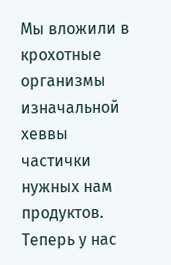Мы вложили в крохотные организмы изначальной хеввы частички нужных нам продуктов. Теперь у нас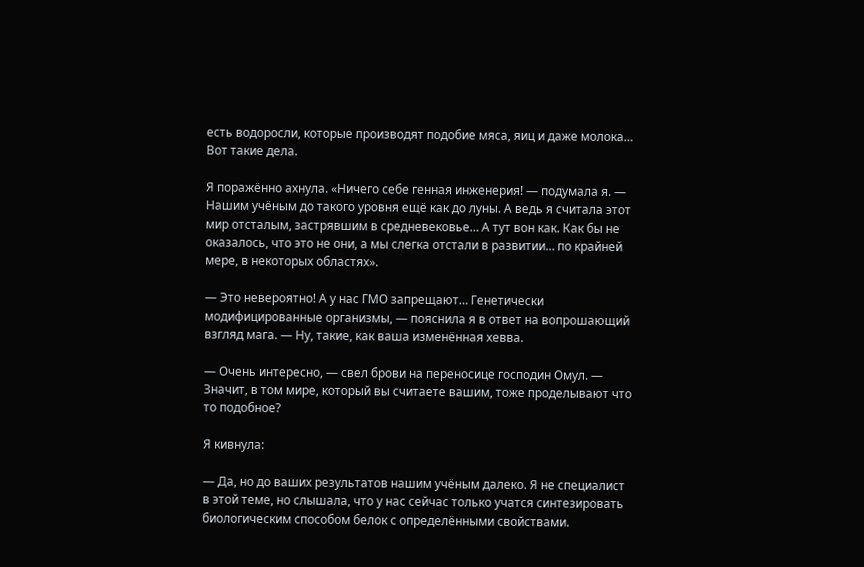есть водоросли, которые производят подобие мяса, яиц и даже молока… Вот такие дела.

Я поражённо ахнула. «Ничего себе генная инженерия! — подумала я. — Нашим учёным до такого уровня ещё как до луны. А ведь я считала этот мир отсталым, застрявшим в средневековье… А тут вон как. Как бы не оказалось, что это не они, а мы слегка отстали в развитии… по крайней мере, в некоторых областях».

— Это невероятно! А у нас ГМО запрещают… Генетически модифицированные организмы, — пояснила я в ответ на вопрошающий взгляд мага. — Ну, такие, как ваша изменённая хевва.

— Очень интересно, — свел брови на переносице господин Омул. — Значит, в том мире, который вы считаете вашим, тоже проделывают что то подобное?

Я кивнула:

— Да, но до ваших результатов нашим учёным далеко. Я не специалист в этой теме, но слышала, что у нас сейчас только учатся синтезировать биологическим способом белок с определёнными свойствами.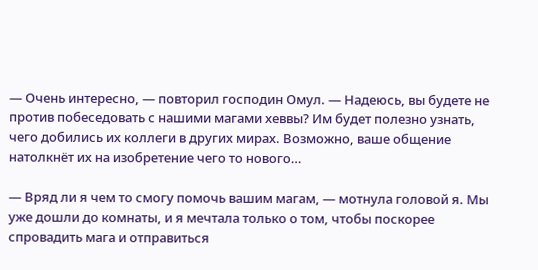— Очень интересно, — повторил господин Омул. — Надеюсь, вы будете не против побеседовать с нашими магами хеввы? Им будет полезно узнать, чего добились их коллеги в других мирах. Возможно, ваше общение натолкнёт их на изобретение чего то нового…

— Вряд ли я чем то смогу помочь вашим магам, — мотнула головой я. Мы уже дошли до комнаты, и я мечтала только о том, чтобы поскорее спровадить мага и отправиться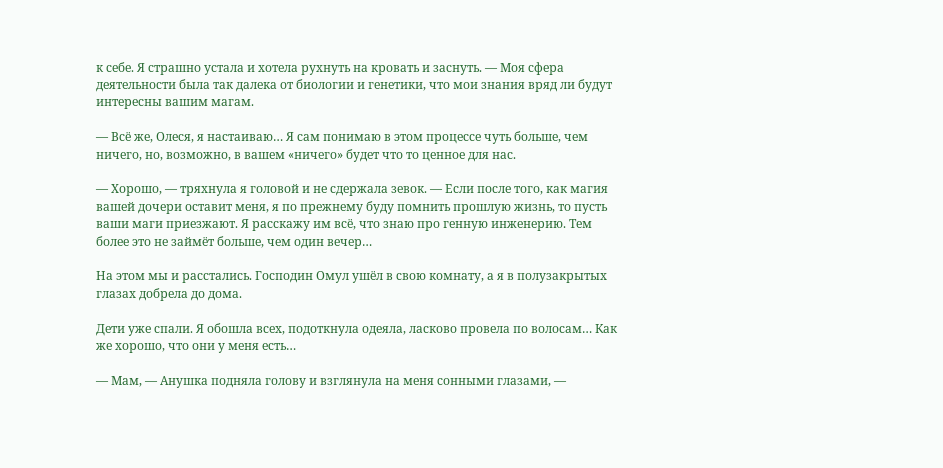к себе. Я страшно устала и хотела рухнуть на кровать и заснуть. — Моя сфера деятельности была так далека от биологии и генетики, что мои знания вряд ли будут интересны вашим магам.

— Всё же, Олеся, я настаиваю… Я сам понимаю в этом процессе чуть больше, чем ничего, но, возможно, в вашем «ничего» будет что то ценное для нас.

— Хорошо, — тряхнула я головой и не сдержала зевок. — Если после того, как магия вашей дочери оставит меня, я по прежнему буду помнить прошлую жизнь, то пусть ваши маги приезжают. Я расскажу им всё, что знаю про генную инженерию. Тем более это не займёт больше, чем один вечер…

На этом мы и расстались. Господин Омул ушёл в свою комнату, а я в полузакрытых глазах добрела до дома.

Дети уже спали. Я обошла всех, подоткнула одеяла, ласково провела по волосам… Как же хорошо, что они у меня есть…

— Мам, — Анушка подняла голову и взглянула на меня сонными глазами, —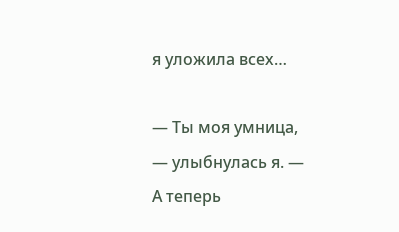я уложила всех…

— Ты моя умница, — улыбнулась я. — А теперь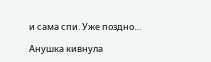и сама спи. Уже поздно…

Анушка кивнула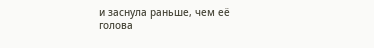и заснула раньше, чем её голова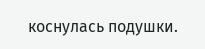коснулась подушки.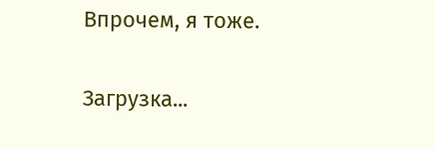Впрочем, я тоже.

Загрузка...